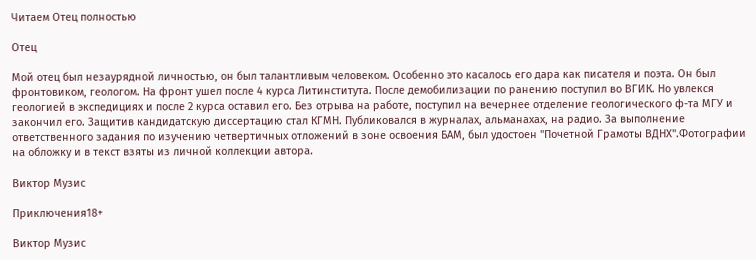Читаем Отец полностью

Отец

Мой отец был незаурядной личностью, он был талантливым человеком. Особенно это касалось его дара как писателя и поэта. Он был фронтовиком, геологом. На фронт ушел после 4 курса Литинститута. После демобилизации по ранению поступил во ВГИК. Но увлекся геологией в экспедициях и после 2 курса оставил его. Без отрыва на работе, поступил на вечернее отделение геологического ф-та МГУ и закончил его. Защитив кандидатскую диссертацию стал КГМН. Публиковался в журналах, альманахах, на радио. За выполнение ответственного задания по изучению четвертичных отложений в зоне освоения БАМ, был удостоен "Почетной Грамоты ВДНХ".Фотографии на обложку и в текст взяты из личной коллекции автора.

Виктор Музис

Приключения18+

Виктор Музис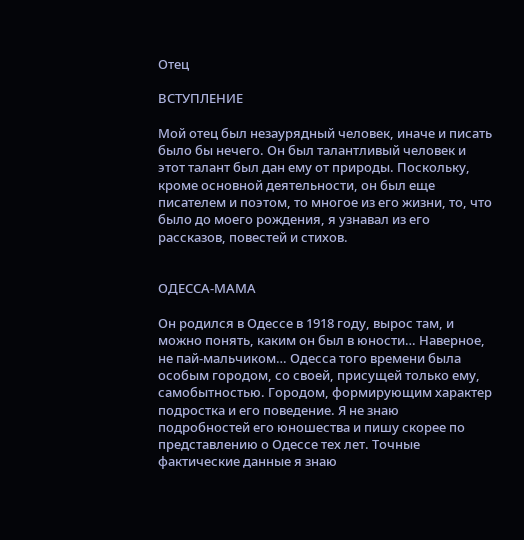Отец

ВСТУПЛЕНИЕ

Мой отец был незаурядный человек, иначе и писать было бы нечего. Он был талантливый человек и этот талант был дан ему от природы. Поскольку, кроме основной деятельности, он был еще писателем и поэтом, то многое из его жизни, то, что было до моего рождения, я узнавал из его рассказов, повестей и стихов.


ОДЕССА-МАМА

Он родился в Одессе в 1918 году, вырос там, и можно понять, каким он был в юности… Наверное, не пай-мальчиком… Одесса того времени была особым городом, со своей, присущей только ему, самобытностью. Городом, формирующим характер подростка и его поведение. Я не знаю подробностей его юношества и пишу скорее по представлению о Одессе тех лет. Точные фактические данные я знаю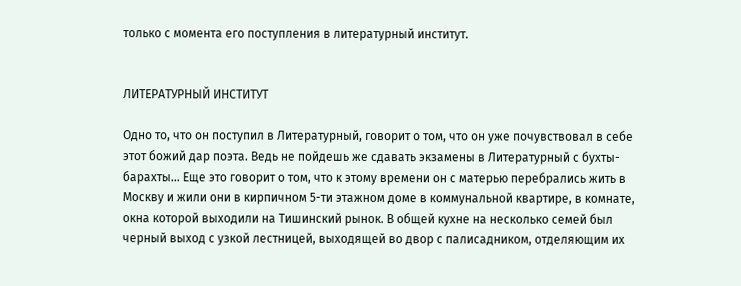только с момента его поступления в литературный институт.


ЛИТЕРАТУРНЫЙ ИНСТИТУТ

Одно то, что он поступил в Литературный, говорит о том, что он уже почувствовал в себе этот божий дар поэта. Ведь не пойдешь же сдавать экзамены в Литературный с бухты-барахты… Еще это говорит о том, что к этому времени он с матерью перебрались жить в Москву и жили они в кирпичном 5-ти этажном доме в коммунальной квартире, в комнате, окна которой выходили на Тишинский рынок. В общей кухне на несколько семей был черный выход с узкой лестницей, выходящей во двор с палисадником, отделяющим их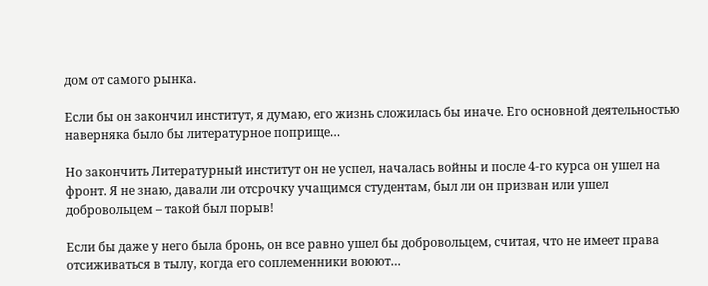дом от самого рынка.

Если бы он закончил институт, я думаю, его жизнь сложилась бы иначе. Его основной деятельностью наверняка было бы литературное поприще…

Но закончить Литературный институт он не успел, началась войны и после 4-го курса он ушел на фронт. Я не знаю, давали ли отсрочку учащимся студентам, был ли он призван или ушел добровольцем – такой был порыв!

Если бы даже у него была бронь, он все равно ушел бы добровольцем, считая, что не имеет права отсиживаться в тылу, когда его соплеменники воюют…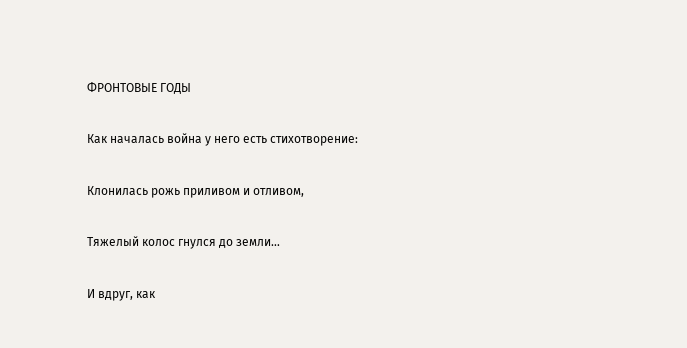ФРОНТОВЫЕ ГОДЫ

Как началась война у него есть стихотворение:

Клонилась рожь приливом и отливом,

Тяжелый колос гнулся до земли…

И вдруг, как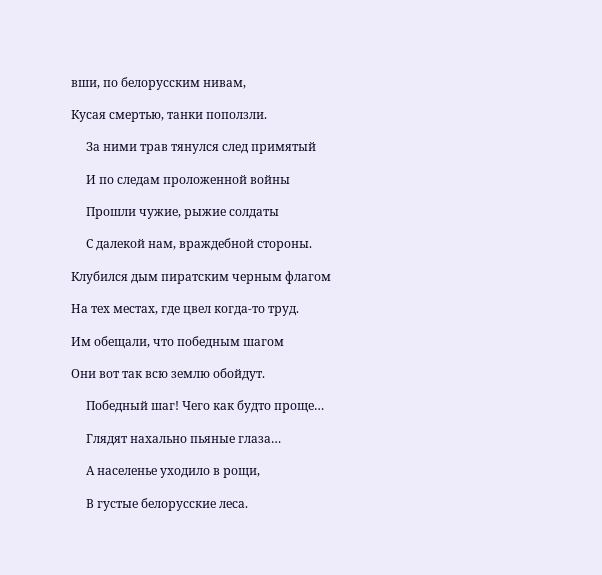вши, по белорусским нивам,

Кусая смертью, танки поползли.

     За ними трав тянулся след примятый

     И по следам проложенной войны

     Прошли чужие, рыжие солдаты

     С далекой нам, враждебной стороны.

Клубился дым пиратским черным флагом

На тех местах, где цвел когда-то труд.

Им обещали, что победным шагом

Они вот так всю землю обойдут.

     Победный шаг! Чего как будто проще…

     Глядят нахально пьяные глаза…

     А населенье уходило в рощи,

     В густые белорусские леса.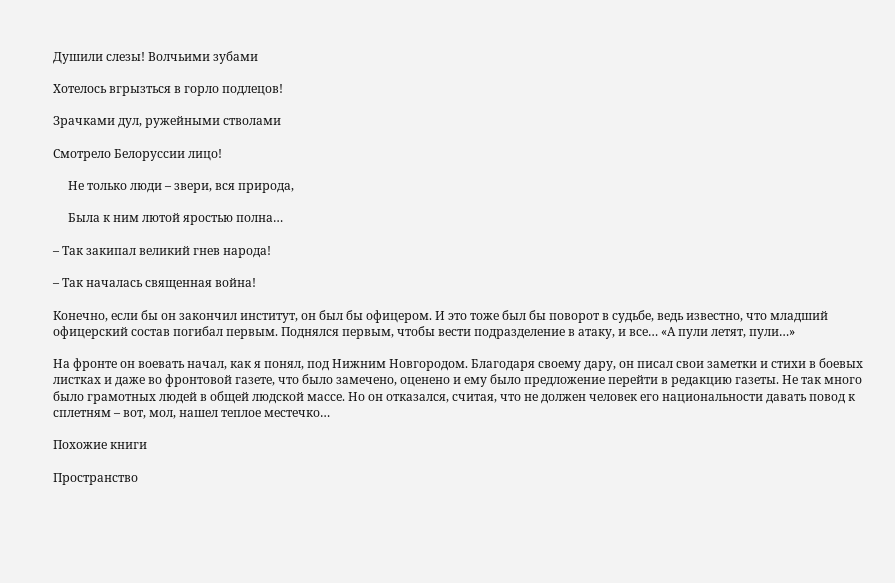Душили слезы! Волчьими зубами

Хотелось вгрызться в горло подлецов!

Зрачками дул, ружейными стволами

Смотрело Белоруссии лицо!

     Не только люди – звери, вся природа,

     Была к ним лютой яростью полна…

– Так закипал великий гнев народа!

– Так началась священная война!

Конечно, если бы он закончил институт, он был бы офицером. И это тоже был бы поворот в судьбе, ведь известно, что младший офицерский состав погибал первым. Поднялся первым, чтобы вести подразделение в атаку, и все… «А пули летят, пули…»

На фронте он воевать начал, как я понял, под Нижним Новгородом. Благодаря своему дару, он писал свои заметки и стихи в боевых листках и даже во фронтовой газете, что было замечено, оценено и ему было предложение перейти в редакцию газеты. Не так много было грамотных людей в общей людской массе. Но он отказался, считая, что не должен человек его национальности давать повод к сплетням – вот, мол, нашел теплое местечко…

Похожие книги

Пространство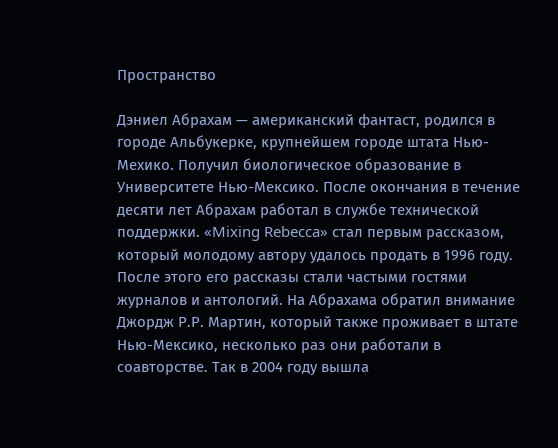Пространство

Дэниел Абрахам — американский фантаст, родился в городе Альбукерке, крупнейшем городе штата Нью-Мехико. Получил биологическое образование в Университете Нью-Мексико. После окончания в течение десяти лет Абрахам работал в службе технической поддержки. «Mixing Rebecca» стал первым рассказом, который молодому автору удалось продать в 1996 году. После этого его рассказы стали частыми гостями журналов и антологий. На Абрахама обратил внимание Джордж Р.Р. Мартин, который также проживает в штате Нью-Мексико, несколько раз они работали в соавторстве. Так в 2004 году вышла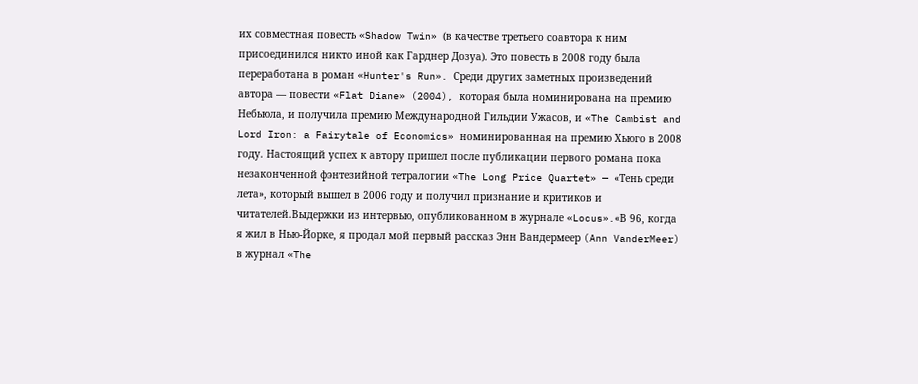их совместная повесть «Shadow Twin» (в качестве третьего соавтора к ним присоединился никто иной как Гарднер Дозуа). Это повесть в 2008 году была переработана в роман «Hunter's Run». Среди других заметных произведений автора — повести «Flat Diane» (2004), которая была номинирована на премию Небьюла, и получила премию Международной Гильдии Ужасов, и «The Cambist and Lord Iron: a Fairytale of Economics» номинированная на премию Хьюго в 2008 году. Настоящий успех к автору пришел после публикации первого романа пока незаконченной фэнтезийной тетралогии «The Long Price Quartet» — «Тень среди лета», который вышел в 2006 году и получил признание и критиков и читателей.Выдержки из интервью, опубликованном в журнале «Locus».«В 96, когда я жил в Нью-Йорке, я продал мой первый рассказ Энн Вандермеер (Ann VanderMeer) в журнал «The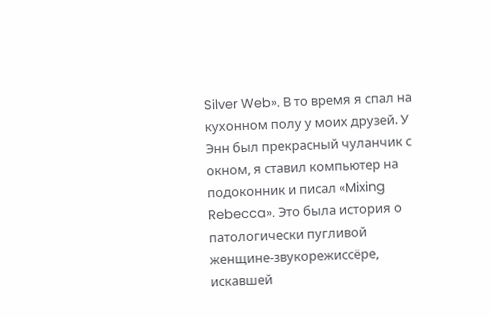Silver Web». В то время я спал на кухонном полу у моих друзей. У Энн был прекрасный чуланчик с окном, я ставил компьютер на подоконник и писал «Mixing Rebecca». Это была история о патологически пугливой женщине-звукорежиссёре, искавшей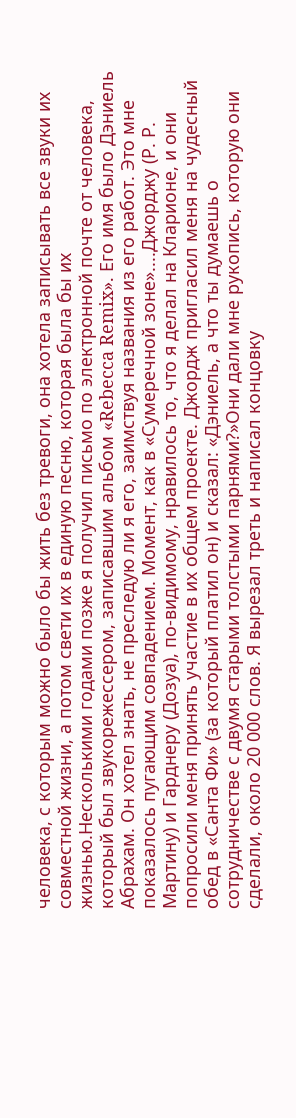человека, с которым можно было бы жить без тревоги, она хотела записывать все звуки их совместной жизни, а потом свети их в единую песню, которая была бы их жизнью.Несколькими годами позже я получил письмо по электронной почте от человека, который был звукорежессером, записавшим альбом «Rebecca Remix». Его имя было Дэниель Абрахам. Он хотел знать, не преследую ли я его, заимствуя названия из его работ. Это мне показалось пугающим совпадением. Момент, как в «Сумеречной зоне»....Джорджу (Р. Р. Мартину) и Гарднеру (Дозуа), по-видимому, нравилось то, что я делал на Кларионе, и они попросили меня принять участие в их общем проекте. Джордж пригласил меня на чудесный обед в «Санта Фи» (за который платил он) и сказал: «Дэниель, а что ты думаешь о сотрудничестве с двумя старыми толстыми парнями?»Они дали мне рукопись, которую они сделали, около 20 000 слов. Я вырезал треть и написал концовку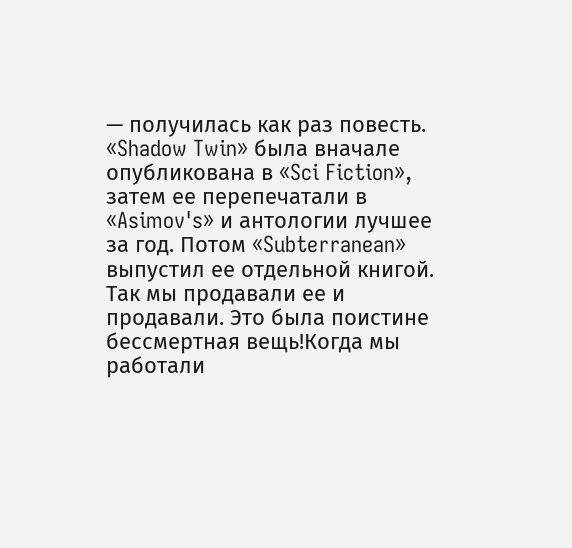— получилась как раз повесть. «Shadow Twin» была вначале опубликована в «Sci Fiction», затем ее перепечатали в «Asimov's» и антологии лучшее за год. Потом «Subterranean» выпустил ее отдельной книгой. Так мы продавали ее и продавали. Это была поистине бессмертная вещь!Когда мы работали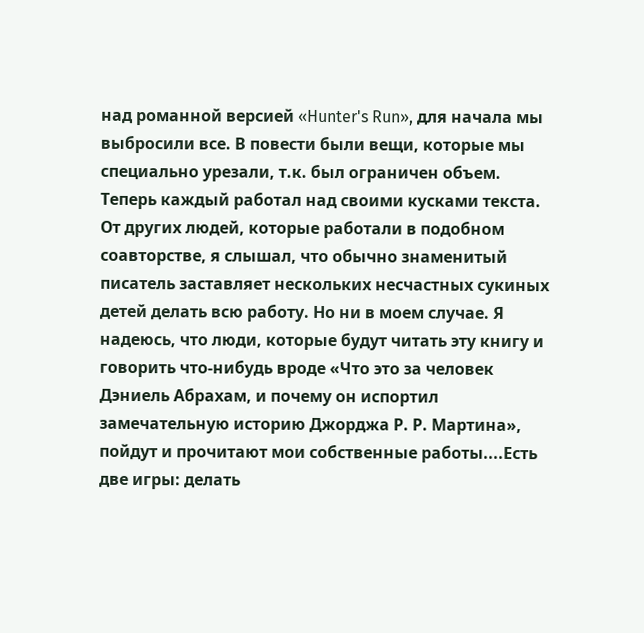над романной версией «Hunter's Run», для начала мы выбросили все. В повести были вещи, которые мы специально урезали, т.к. был ограничен объем. Теперь каждый работал над своими кусками текста. От других людей, которые работали в подобном соавторстве, я слышал, что обычно знаменитый писатель заставляет нескольких несчастных сукиных детей делать всю работу. Но ни в моем случае. Я надеюсь, что люди, которые будут читать эту книгу и говорить что-нибудь вроде «Что это за человек Дэниель Абрахам, и почему он испортил замечательную историю Джорджа Р. Р. Мартина», пойдут и прочитают мои собственные работы....Есть две игры: делать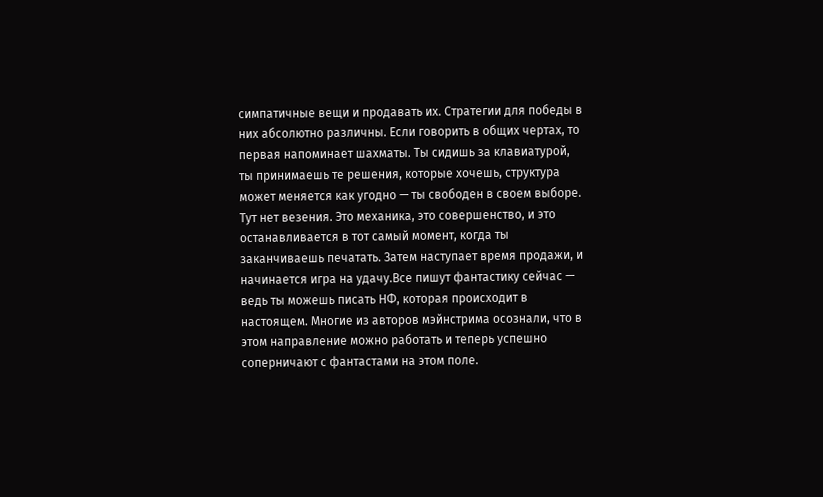симпатичные вещи и продавать их. Стратегии для победы в них абсолютно различны. Если говорить в общих чертах, то первая напоминает шахматы. Ты сидишь за клавиатурой, ты принимаешь те решения, которые хочешь, структура может меняется как угодно — ты свободен в своем выборе. Тут нет везения. Это механика, это совершенство, и это останавливается в тот самый момент, когда ты заканчиваешь печатать. Затем наступает время продажи, и начинается игра на удачу.Все пишут фантастику сейчас — ведь ты можешь писать НФ, которая происходит в настоящем. Многие из авторов мэйнстрима осознали, что в этом направление можно работать и теперь успешно соперничают с фантастами на этом поле.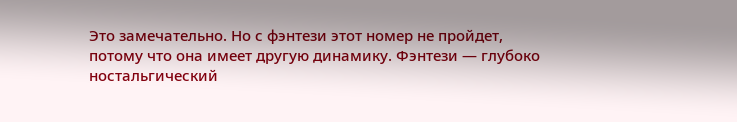Это замечательно. Но с фэнтези этот номер не пройдет, потому что она имеет другую динамику. Фэнтези — глубоко ностальгический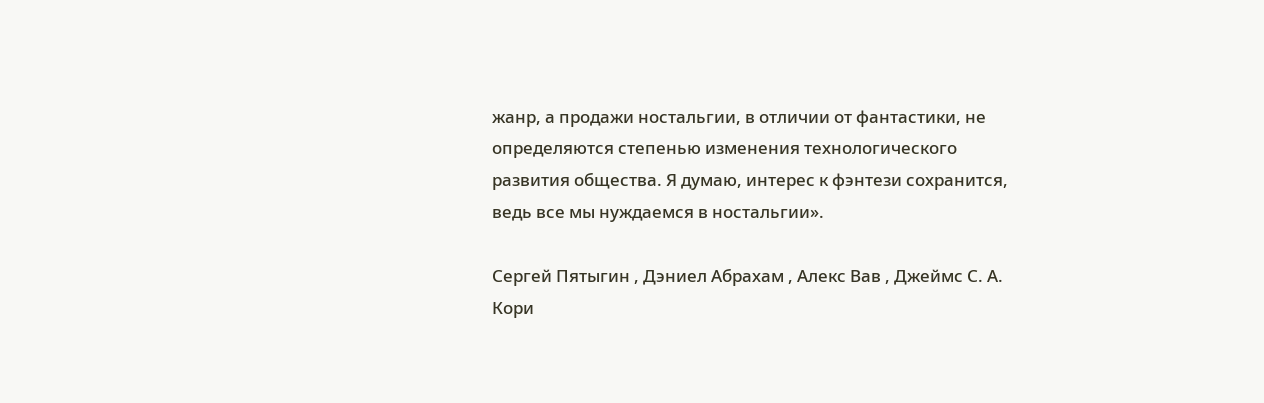жанр, а продажи ностальгии, в отличии от фантастики, не определяются степенью изменения технологического развития общества. Я думаю, интерес к фэнтези сохранится, ведь все мы нуждаемся в ностальгии».

Сергей Пятыгин , Дэниел Абрахам , Алекс Вав , Джеймс С. А. Кори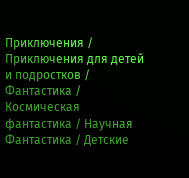Приключения / Приключения для детей и подростков / Фантастика / Космическая фантастика / Научная Фантастика / Детские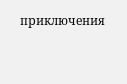приключения